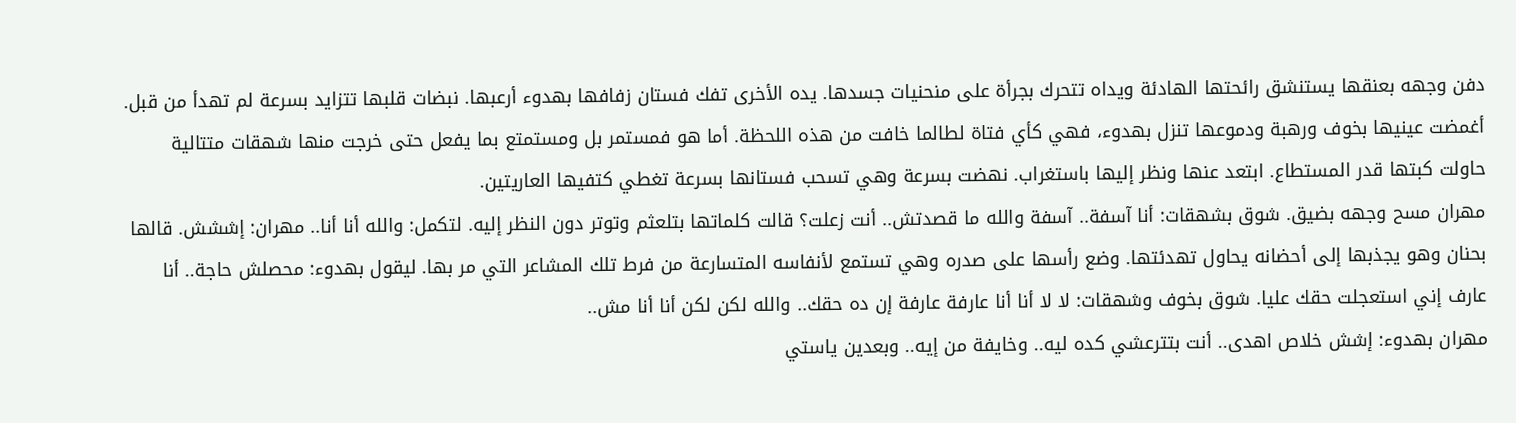دفن وجهه بعنقها يستنشق رائحتها الهادئة ويداه تتحرك بجرأة على منحنيات جسدها. يده الأخرى تفك فستان زفافها بهدوء أرعبها. نبضات قلبها تتزايد بسرعة لم تهدأ من قبل. أغمضت عينيها بخوف ورهبة ودموعها تنزل بهدوء، فهي كأي فتاة لطالما خافت من هذه اللحظة. أما هو فمستمر بل ومستمتع بما يفعل حتى خرجت منها شهقات متتالية حاولت كبتها قدر المستطاع. ابتعد عنها ونظر إليها باستغراب. نهضت بسرعة وهي تسحب فستانها بسرعة تغطي كتفيها العاريتين.
مهران مسح وجهه بضيق. شوق بشهقات: أنا آسفة.. آسفة والله ما قصدتش.. أنت زعلت؟ قالت كلماتها بتلعثم وتوتر دون النظر إليه. لتكمل: والله أنا أنا.. مهران: إششش. قالها بحنان وهو يجذبها إلى أحضانه يحاول تهدئتها. وضع رأسها على صدره وهي تستمع لأنفاسه المتسارعة من فرط تلك المشاعر التي مر بها. ليقول بهدوء: محصلش حاجة.. أنا عارف إني استعجلت حقك عليا. شوق بخوف وشهقات: لا لا أنا أنا عارفة عارفة إن ده حقك.. والله لكن لكن أنا أنا مش..
مهران بهدوء: إشش خلاص اهدى.. أنت بتترعشي كده ليه.. وخايفة من إيه.. وبعدين ياستي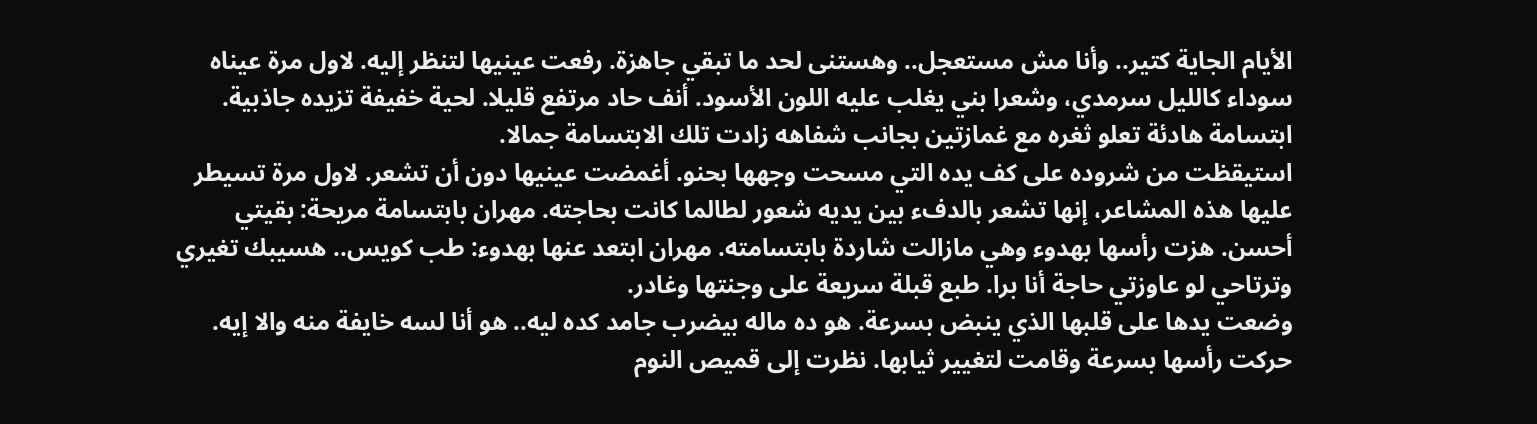الأيام الجاية كتير.. وأنا مش مستعجل.. وهستنى لحد ما تبقي جاهزة. رفعت عينيها لتنظر إليه. لاول مرة عيناه سوداء كالليل سرمدي، وشعرا بني يغلب عليه اللون الأسود. أنف حاد مرتفع قليلا. لحية خفيفة تزيده جاذبية. ابتسامة هادئة تعلو ثغره مع غمازتين بجانب شفاهه زادت تلك الابتسامة جمالا.
استيقظت من شروده على كف يده التي مسحت وجهها بحنو. أغمضت عينيها دون أن تشعر. لاول مرة تسيطر عليها هذه المشاعر، إنها تشعر بالدفء بين يديه شعور لطالما كانت بحاجته. مهران بابتسامة مريحة: بقيتي أحسن. هزت رأسها بهدوء وهي مازالت شاردة بابتسامته. مهران ابتعد عنها بهدوء: طب كويس.. هسيبك تغيري وترتاحي لو عاوزتي حاجة أنا برا. طبع قبلة سريعة على وجنتها وغادر.
وضعت يدها على قلبها الذي ينبض بسرعة. هو ده ماله بيضرب جامد كده ليه.. هو أنا لسه خايفة منه والا إيه. حركت رأسها بسرعة وقامت لتغيير ثيابها. نظرت إلى قميص النوم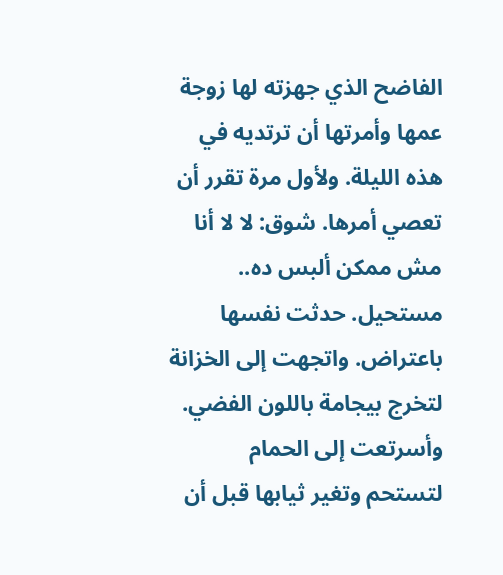الفاضح الذي جهزته لها زوجة عمها وأمرتها أن ترتديه في هذه الليلة. ولأول مرة تقرر أن تعصي أمرها. شوق: لا لا أنا مش ممكن ألبس ده.. مستحيل. حدثت نفسها باعتراض. واتجهت إلى الخزانة لتخرج بيجامة باللون الفضي. وأسرتعت إلى الحمام لتستحم وتغير ثيابها قبل أن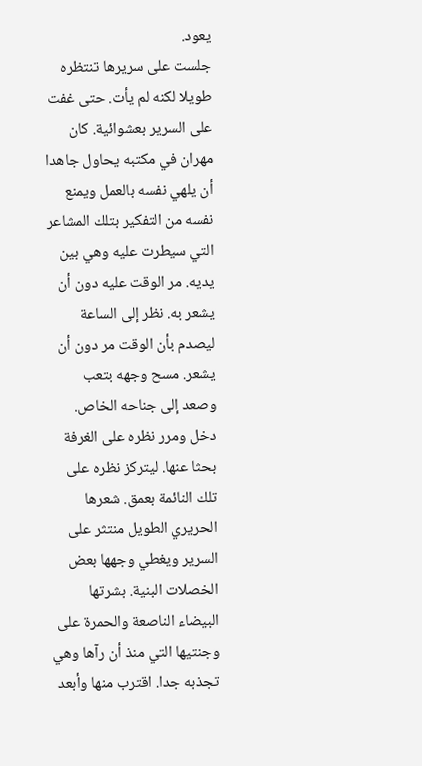يعود.
جلست على سريرها تنتظره طويلا لكنه لم يأت. حتى غفت على السرير بعشوائية. كان مهران في مكتبه يحاول جاهدا أن يلهي نفسه بالعمل ويمنع نفسه من التفكير بتلك المشاعر التي سيطرت عليه وهي بين يديه. مر الوقت عليه دون أن يشعر به. نظر إلى الساعة ليصدم بأن الوقت مر دون أن يشعر. مسح وجهه بتعب وصعد إلى جناحه الخاص.
دخل ومرر نظره على الغرفة بحثا عنها. ليتركز نظره على تلك النائمة بعمق. شعرها الحريري الطويل منتثر على السرير ويغطي وجهها بعض الخصلات البنية. بشرتها البيضاء الناصعة والحمرة على وجنتيها التي منذ أن رآها وهي تجذبه جدا. اقترب منها وأبعد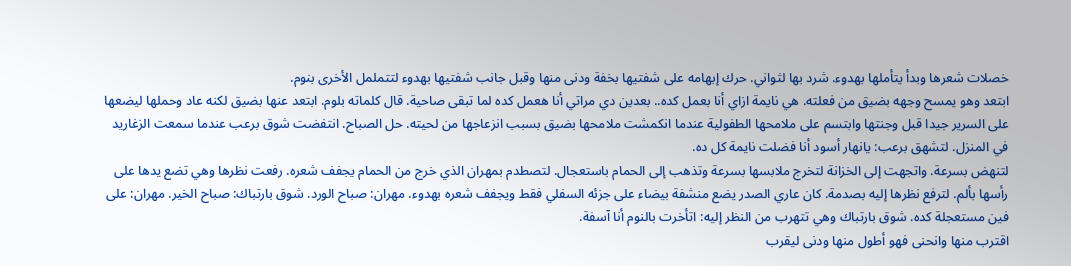خصلات شعرها وبدأ يتأملها بهدوء. شرد بها لثواني. حرك إبهامه على شفتيها بخفة ودنى منها وقبل جانب شفتيها بهدوء لتتململ الأخرى بنوم.
ابتعد وهو يمسح وجهه بضيق من فعلته. هي نايمة ازاي أنا بعمل كده.. بعدين دي مراتي أنا هعمل كده لما تبقى صاحية. قال كلماته بلوم. ابتعد عنها بضيق لكنه عاد وحملها ليضعها على السرير جيدا قبل وجنتها وابتسم على ملامحها الطفولية عندما انكمشت ملامحها بضيق بسبب انزعاجها من لحيته. حل الصباح. انتفضت شوق برعب عندما سمعت الزغاريد في المنزل. لتشهق برعب: يانهار أسود أنا فضلت نايمة كل ده.
لتنهض بسرعة. واتجهت إلى الخزانة لتخرج ملابسها بسرعة وتذهب إلى الحمام باستعجال. لتصطدم بمهران الذي خرج من الحمام يجفف شعره. رفعت نظرها وهي تضع يدها على رأسها بألم. لترفع نظرها إليه بصدمة. كان عاري الصدر يضع منشفة بيضاء على جزئه السفلي فقط ويجفف شعره بهدوء. مهران: صباح الورد. شوق بارتباك: صباح الخير. مهران: على فين مستعجلة كده. شوق بارتباك وهي تتهرب من النظر إليه: اتأخرت بالنوم أنا آسفة.
اقترب منها وانحنى فهو أطول منها ودنى ليقرب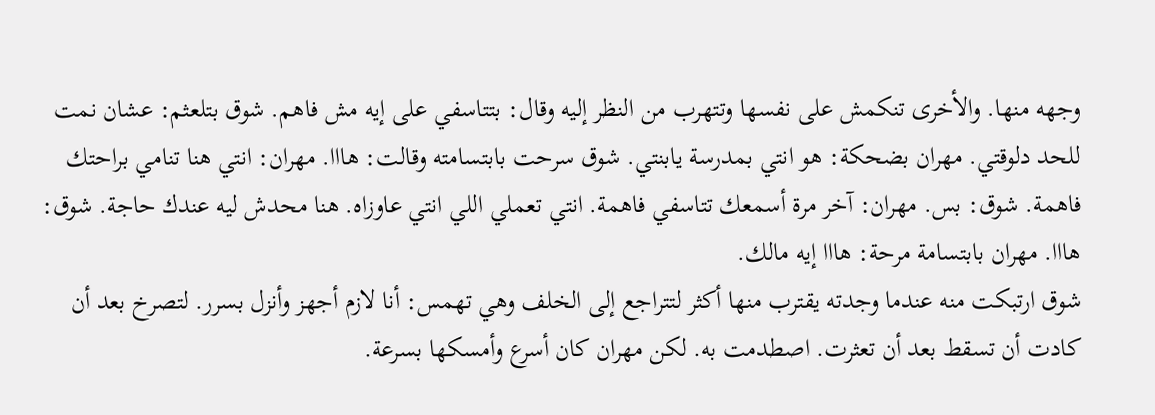وجهه منها. والأخرى تنكمش على نفسها وتتهرب من النظر إليه وقال: بتتاسفي على إيه مش فاهم. شوق بتلعثم: عشان نمت للحد دلوقتي. مهران بضحكة: هو انتي بمدرسة يابنتي. شوق سرحت بابتسامته وقالت: هااا. مهران: انتي هنا تنامي براحتك فاهمة. شوق: بس. مهران: آخر مرة أسمعك تتاسفي فاهمة. انتي تعملي اللي انتي عاوزاه. هنا محدش ليه عندك حاجة. شوق: هااا. مهران بابتسامة مرحة: هااا إيه مالك.
شوق ارتبكت منه عندما وجدته يقترب منها أكثر لتتراجع إلى الخلف وهي تهمس: أنا لازم أجهز وأنزل بسرر. لتصرخ بعد أن كادت أن تسقط بعد أن تعثرت. اصطدمت به. لكن مهران كان أسرع وأمسكها بسرعة.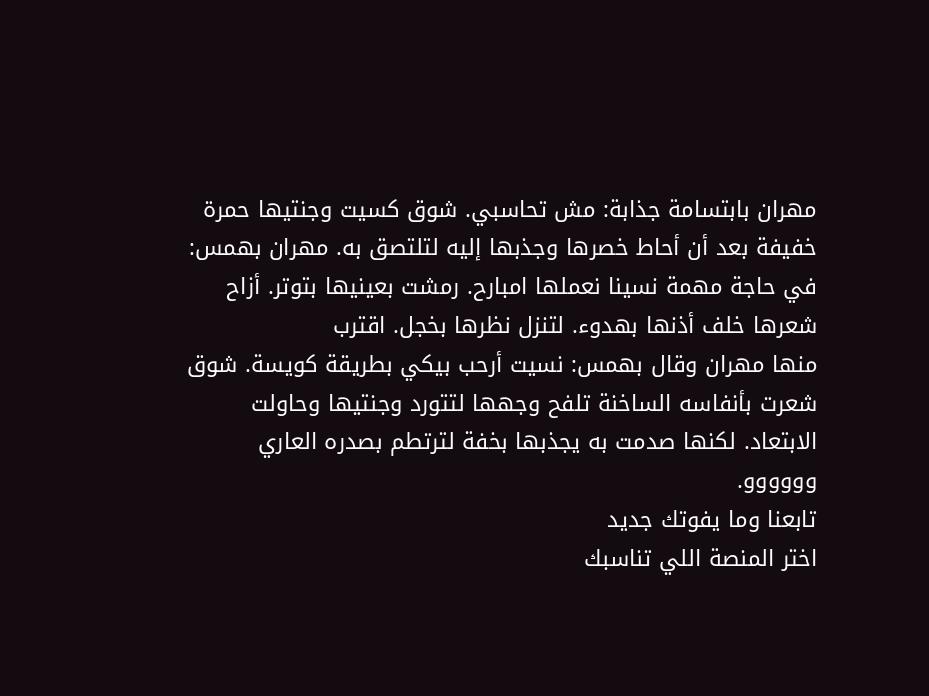مهران بابتسامة جذابة: مش تحاسبي. شوق كسيت وجنتيها حمرة خفيفة بعد أن أحاط خصرها وجذبها إليه لتلتصق به. مهران بهمس: في حاجة مهمة نسينا نعملها امبارح. رمشت بعينيها بتوتر. أزاح شعرها خلف أذنها بهدوء. لتنزل نظرها بخجل. اقترب
منها مهران وقال بهمس: نسيت أرحب بيكي بطريقة كويسة. شوق شعرت بأنفاسه الساخنة تلفح وجهها لتتورد وجنتيها وحاولت الابتعاد. لكنها صدمت به يجذبها بخفة لترتطم بصدره العاري وووووو.
تابعنا وما يفوتك جديد
اختر المنصة اللي تناسبك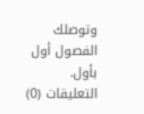وتوصلك الفصول أول بأول.
التعليقات (0)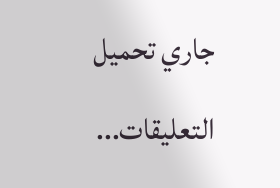جاري تحميل التعليقات...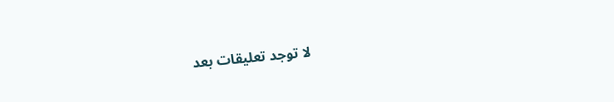لا توجد تعليقات بعد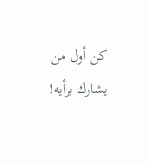كن أول من يشارك برأيه!